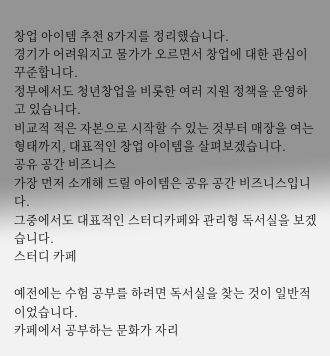창업 아이템 추천 8가지를 정리했습니다.
경기가 어려워지고 물가가 오르면서 창업에 대한 관심이 꾸준합니다.
정부에서도 청년창업을 비롯한 여러 지원 정책을 운영하고 있습니다.
비교적 적은 자본으로 시작할 수 있는 것부터 매장을 여는 형태까지, 대표적인 창업 아이템을 살펴보겠습니다.
공유 공간 비즈니스
가장 먼저 소개해 드릴 아이템은 공유 공간 비즈니스입니다.
그중에서도 대표적인 스터디카페와 관리형 독서실을 보겠습니다.
스터디 카페

예전에는 수험 공부를 하려면 독서실을 찾는 것이 일반적이었습니다.
카페에서 공부하는 문화가 자리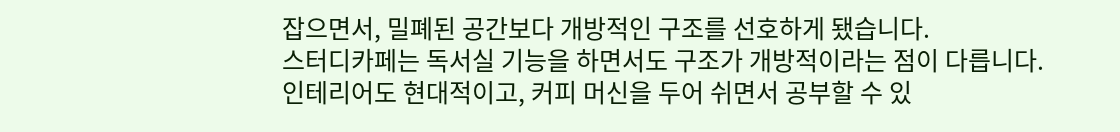잡으면서, 밀폐된 공간보다 개방적인 구조를 선호하게 됐습니다.
스터디카페는 독서실 기능을 하면서도 구조가 개방적이라는 점이 다릅니다.
인테리어도 현대적이고, 커피 머신을 두어 쉬면서 공부할 수 있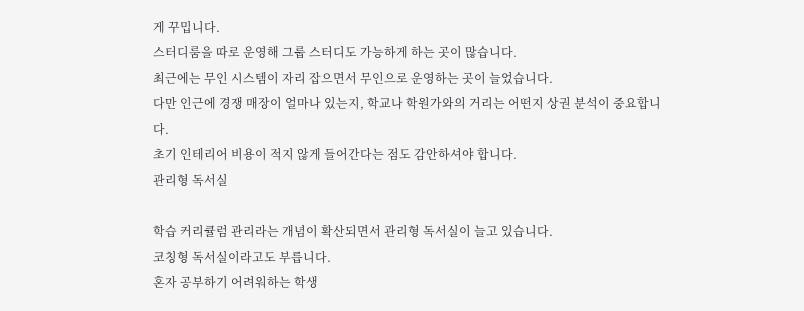게 꾸밉니다.
스터디룸을 따로 운영해 그룹 스터디도 가능하게 하는 곳이 많습니다.
최근에는 무인 시스템이 자리 잡으면서 무인으로 운영하는 곳이 늘었습니다.
다만 인근에 경쟁 매장이 얼마나 있는지, 학교나 학원가와의 거리는 어떤지 상권 분석이 중요합니다.
초기 인테리어 비용이 적지 않게 들어간다는 점도 감안하셔야 합니다.
관리형 독서실

학습 커리큘럼 관리라는 개념이 확산되면서 관리형 독서실이 늘고 있습니다.
코칭형 독서실이라고도 부릅니다.
혼자 공부하기 어려워하는 학생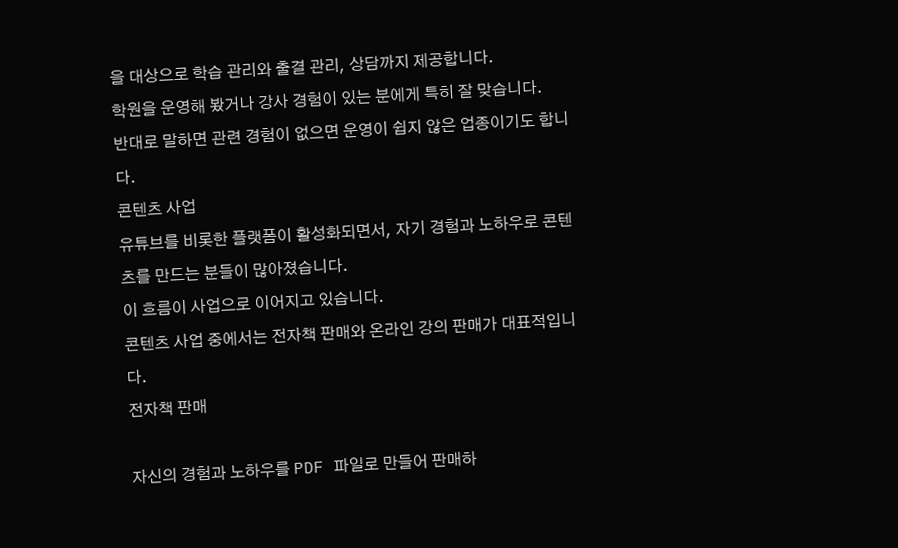을 대상으로 학습 관리와 출결 관리, 상담까지 제공합니다.
학원을 운영해 봤거나 강사 경험이 있는 분에게 특히 잘 맞습니다.
반대로 말하면 관련 경험이 없으면 운영이 쉽지 않은 업종이기도 합니다.
콘텐츠 사업
유튜브를 비롯한 플랫폼이 활성화되면서, 자기 경험과 노하우로 콘텐츠를 만드는 분들이 많아졌습니다.
이 흐름이 사업으로 이어지고 있습니다.
콘텐츠 사업 중에서는 전자책 판매와 온라인 강의 판매가 대표적입니다.
전자책 판매

자신의 경험과 노하우를 PDF 파일로 만들어 판매하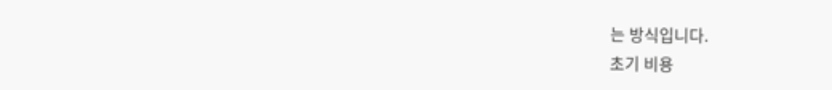는 방식입니다.
초기 비용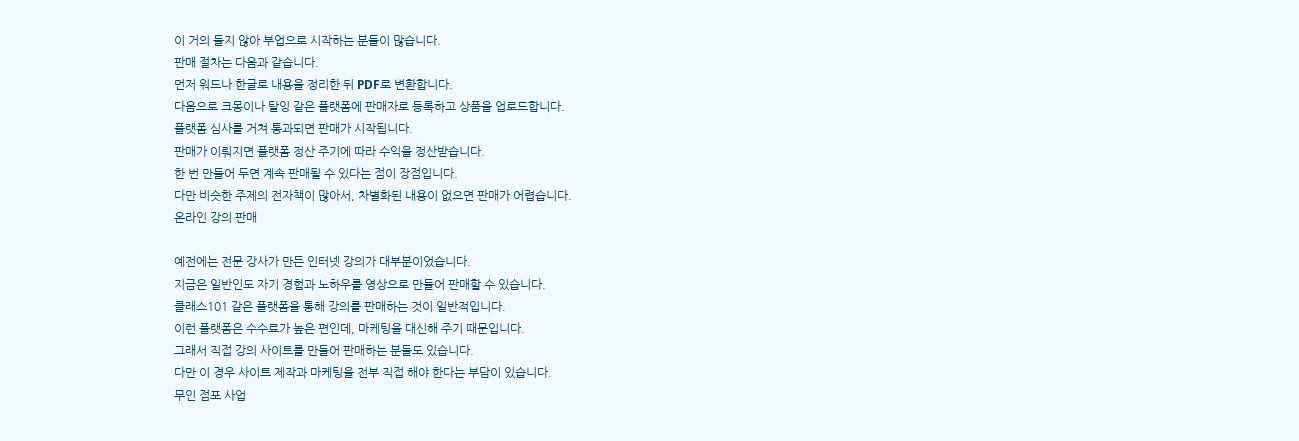이 거의 들지 않아 부업으로 시작하는 분들이 많습니다.
판매 절차는 다음과 같습니다.
먼저 워드나 한글로 내용을 정리한 뒤 PDF로 변환합니다.
다음으로 크몽이나 탈잉 같은 플랫폼에 판매자로 등록하고 상품을 업로드합니다.
플랫폼 심사를 거쳐 통과되면 판매가 시작됩니다.
판매가 이뤄지면 플랫폼 정산 주기에 따라 수익을 정산받습니다.
한 번 만들어 두면 계속 판매될 수 있다는 점이 장점입니다.
다만 비슷한 주제의 전자책이 많아서, 차별화된 내용이 없으면 판매가 어렵습니다.
온라인 강의 판매

예전에는 전문 강사가 만든 인터넷 강의가 대부분이었습니다.
지금은 일반인도 자기 경험과 노하우를 영상으로 만들어 판매할 수 있습니다.
클래스101 같은 플랫폼을 통해 강의를 판매하는 것이 일반적입니다.
이런 플랫폼은 수수료가 높은 편인데, 마케팅을 대신해 주기 때문입니다.
그래서 직접 강의 사이트를 만들어 판매하는 분들도 있습니다.
다만 이 경우 사이트 제작과 마케팅을 전부 직접 해야 한다는 부담이 있습니다.
무인 점포 사업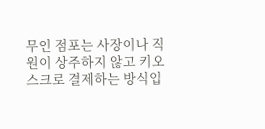무인 점포는 사장이나 직원이 상주하지 않고 키오스크로 결제하는 방식입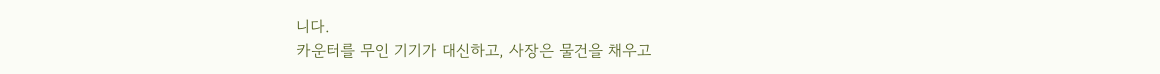니다.
카운터를 무인 기기가 대신하고, 사장은 물건을 채우고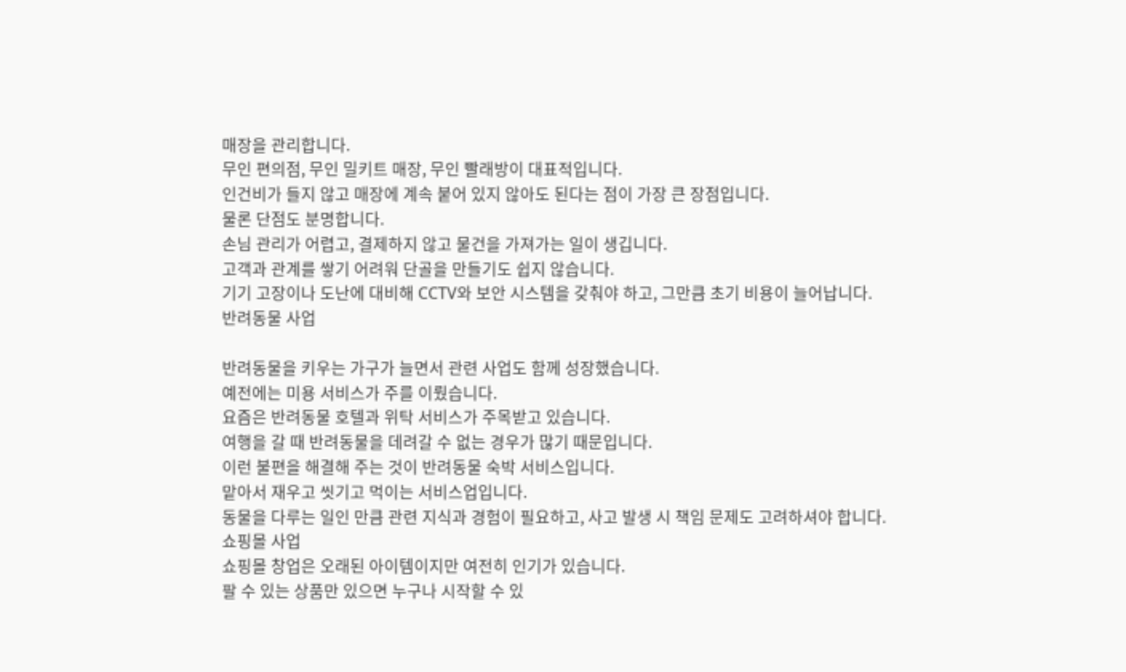매장을 관리합니다.
무인 편의점, 무인 밀키트 매장, 무인 빨래방이 대표적입니다.
인건비가 들지 않고 매장에 계속 붙어 있지 않아도 된다는 점이 가장 큰 장점입니다.
물론 단점도 분명합니다.
손님 관리가 어렵고, 결제하지 않고 물건을 가져가는 일이 생깁니다.
고객과 관계를 쌓기 어려워 단골을 만들기도 쉽지 않습니다.
기기 고장이나 도난에 대비해 CCTV와 보안 시스템을 갖춰야 하고, 그만큼 초기 비용이 늘어납니다.
반려동물 사업

반려동물을 키우는 가구가 늘면서 관련 사업도 함께 성장했습니다.
예전에는 미용 서비스가 주를 이뤘습니다.
요즘은 반려동물 호텔과 위탁 서비스가 주목받고 있습니다.
여행을 갈 때 반려동물을 데려갈 수 없는 경우가 많기 때문입니다.
이런 불편을 해결해 주는 것이 반려동물 숙박 서비스입니다.
맡아서 재우고 씻기고 먹이는 서비스업입니다.
동물을 다루는 일인 만큼 관련 지식과 경험이 필요하고, 사고 발생 시 책임 문제도 고려하셔야 합니다.
쇼핑몰 사업
쇼핑몰 창업은 오래된 아이템이지만 여전히 인기가 있습니다.
팔 수 있는 상품만 있으면 누구나 시작할 수 있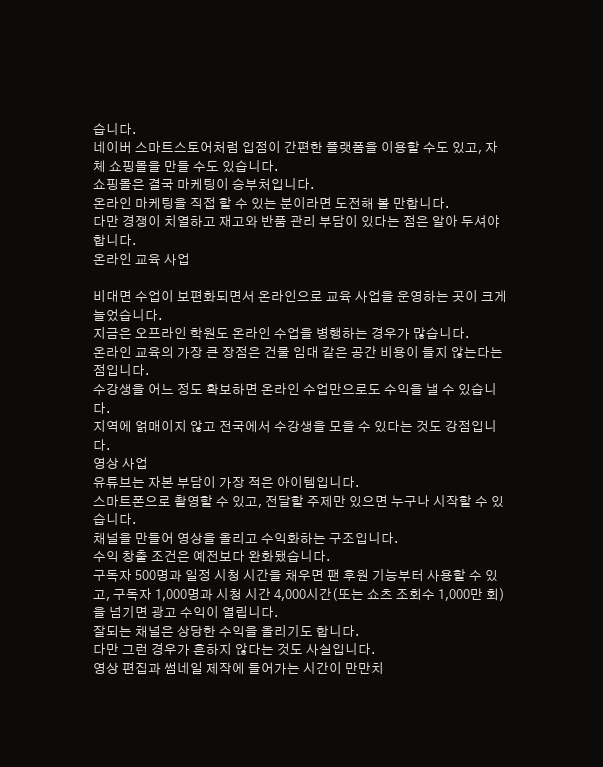습니다.
네이버 스마트스토어처럼 입점이 간편한 플랫폼을 이용할 수도 있고, 자체 쇼핑몰을 만들 수도 있습니다.
쇼핑몰은 결국 마케팅이 승부처입니다.
온라인 마케팅을 직접 할 수 있는 분이라면 도전해 볼 만합니다.
다만 경쟁이 치열하고 재고와 반품 관리 부담이 있다는 점은 알아 두셔야 합니다.
온라인 교육 사업

비대면 수업이 보편화되면서 온라인으로 교육 사업을 운영하는 곳이 크게 늘었습니다.
지금은 오프라인 학원도 온라인 수업을 병행하는 경우가 많습니다.
온라인 교육의 가장 큰 장점은 건물 임대 같은 공간 비용이 들지 않는다는 점입니다.
수강생을 어느 정도 확보하면 온라인 수업만으로도 수익을 낼 수 있습니다.
지역에 얽매이지 않고 전국에서 수강생을 모을 수 있다는 것도 강점입니다.
영상 사업
유튜브는 자본 부담이 가장 적은 아이템입니다.
스마트폰으로 촬영할 수 있고, 전달할 주제만 있으면 누구나 시작할 수 있습니다.
채널을 만들어 영상을 올리고 수익화하는 구조입니다.
수익 창출 조건은 예전보다 완화됐습니다.
구독자 500명과 일정 시청 시간을 채우면 팬 후원 기능부터 사용할 수 있고, 구독자 1,000명과 시청 시간 4,000시간(또는 쇼츠 조회수 1,000만 회)을 넘기면 광고 수익이 열립니다.
잘되는 채널은 상당한 수익을 올리기도 합니다.
다만 그런 경우가 흔하지 않다는 것도 사실입니다.
영상 편집과 썸네일 제작에 들어가는 시간이 만만치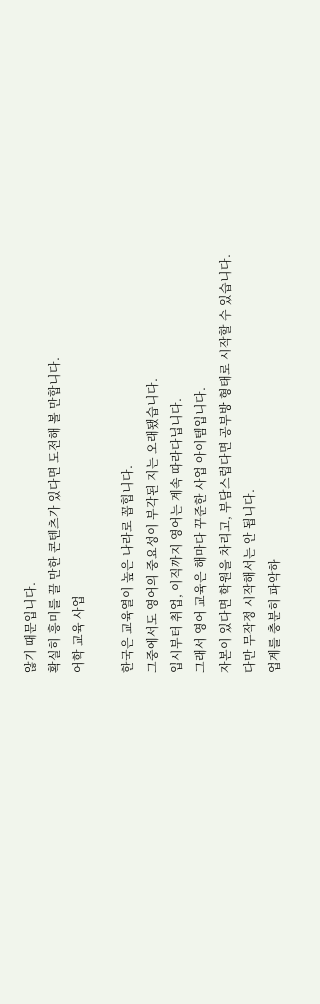않기 때문입니다.
확실히 흥미를 끌 만한 콘텐츠가 있다면 도전해 볼 만합니다.
어학 교육 사업

한국은 교육열이 높은 나라로 꼽힙니다.
그중에서도 영어의 중요성이 부각된 지는 오래됐습니다.
입시부터 취업, 이직까지 영어는 계속 따라다닙니다.
그래서 영어 교육은 해마다 꾸준한 사업 아이템입니다.
자본이 있다면 학원을 차리고, 부담스럽다면 공부방 형태로 시작할 수 있습니다.
다만 무작정 시작해서는 안 됩니다.
업계를 충분히 파악하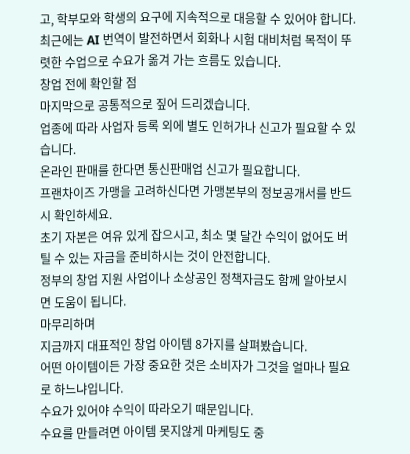고, 학부모와 학생의 요구에 지속적으로 대응할 수 있어야 합니다.
최근에는 AI 번역이 발전하면서 회화나 시험 대비처럼 목적이 뚜렷한 수업으로 수요가 옮겨 가는 흐름도 있습니다.
창업 전에 확인할 점
마지막으로 공통적으로 짚어 드리겠습니다.
업종에 따라 사업자 등록 외에 별도 인허가나 신고가 필요할 수 있습니다.
온라인 판매를 한다면 통신판매업 신고가 필요합니다.
프랜차이즈 가맹을 고려하신다면 가맹본부의 정보공개서를 반드시 확인하세요.
초기 자본은 여유 있게 잡으시고, 최소 몇 달간 수익이 없어도 버틸 수 있는 자금을 준비하시는 것이 안전합니다.
정부의 창업 지원 사업이나 소상공인 정책자금도 함께 알아보시면 도움이 됩니다.
마무리하며
지금까지 대표적인 창업 아이템 8가지를 살펴봤습니다.
어떤 아이템이든 가장 중요한 것은 소비자가 그것을 얼마나 필요로 하느냐입니다.
수요가 있어야 수익이 따라오기 때문입니다.
수요를 만들려면 아이템 못지않게 마케팅도 중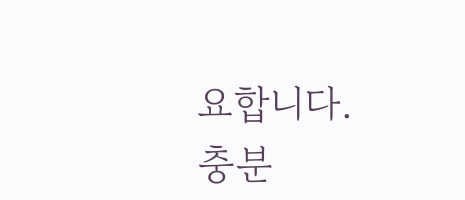요합니다.
충분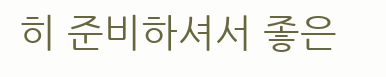히 준비하셔서 좋은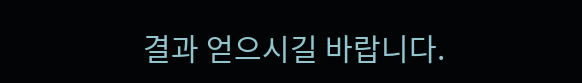결과 얻으시길 바랍니다.